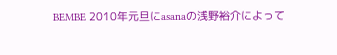BEMBE 2010年元旦にasanaの浅野裕介によって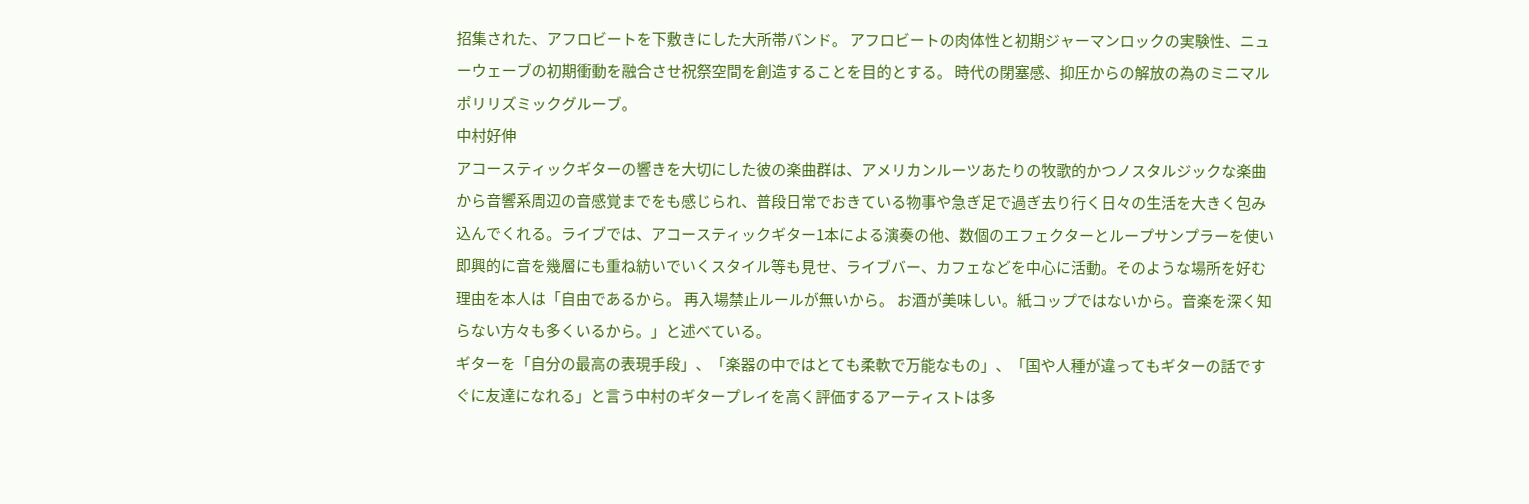招集された、アフロビートを下敷きにした大所帯バンド。 アフロビートの肉体性と初期ジャーマンロックの実験性、ニューウェーブの初期衝動を融合させ祝祭空間を創造することを目的とする。 時代の閉塞感、抑圧からの解放の為のミニマルポリリズミックグルーブ。
中村好伸
アコースティックギターの響きを大切にした彼の楽曲群は、アメリカンルーツあたりの牧歌的かつノスタルジックな楽曲から音響系周辺の音感覚までをも感じられ、普段日常でおきている物事や急ぎ足で過ぎ去り行く日々の生活を大きく包み込んでくれる。ライブでは、アコースティックギター1本による演奏の他、数個のエフェクターとループサンプラーを使い即興的に音を幾層にも重ね紡いでいくスタイル等も見せ、ライブバー、カフェなどを中心に活動。そのような場所を好む理由を本人は「自由であるから。 再入場禁止ルールが無いから。 お酒が美味しい。紙コップではないから。音楽を深く知らない方々も多くいるから。」と述べている。
ギターを「自分の最高の表現手段」、「楽器の中ではとても柔軟で万能なもの」、「国や人種が違ってもギターの話ですぐに友達になれる」と言う中村のギタープレイを高く評価するアーティストは多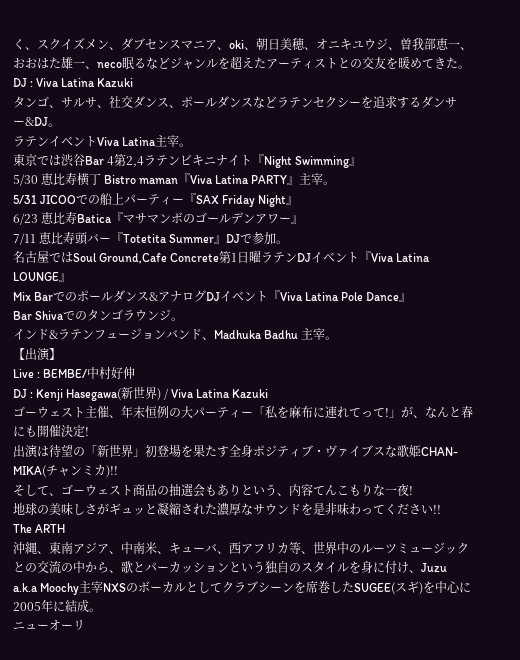く、スクイズメン、ダブセンスマニア、oki、朝日美穂、オニキユウジ、曽我部恵一、おおはた雄一、neco眠るなどジャンルを超えたアーティストとの交友を暖めてきた。
DJ : Viva Latina Kazuki
タンゴ、サルサ、社交ダンス、ポールダンスなどラテンセクシーを追求するダンサー&DJ。
ラテンイベントViva Latina主宰。
東京では渋谷Bar 4第2,4ラテンビキニナイト『Night Swimming』
5/30 恵比寿横丁 Bistro maman『Viva Latina PARTY』主宰。
5/31 JICOOでの船上パーティー『SAX Friday Night』
6/23 恵比寿Batica『マサマンボのゴールデンアワー』
7/11 恵比寿頭バー『Totetita Summer』DJで参加。
名古屋ではSoul Ground,Cafe Concrete第1日曜ラテンDJイベント『Viva Latina LOUNGE』
Mix Barでのポールダンス&アナログDJイベント『Viva Latina Pole Dance』
Bar Shivaでのタンゴラウンジ。
インド&ラテンフュージョンバンド、Madhuka Badhu 主宰。
【出演】
Live : BEMBE/中村好伸
DJ : Kenji Hasegawa(新世界) / Viva Latina Kazuki
ゴーウェスト主催、年末恒例の大パーティー「私を麻布に連れてって!」が、なんと春にも開催決定!
出演は待望の「新世界」初登場を果たす全身ポジティブ・ヴァイブスな歌姫CHAN-MIKA(チャンミカ)!!
そして、ゴーウェスト商品の抽選会もありという、内容てんこもりな一夜!
地球の美味しさがギュッと凝縮された濃厚なサウンドを是非味わってください!!
The ARTH
沖縄、東南アジア、中南米、キューバ、西アフリカ等、世界中のルーツミュージックとの交流の中から、歌とパーカッションという独自のスタイルを身に付け、Juzu a.k.a Moochy主宰NXSのボーカルとしてクラブシーンを席巻したSUGEE(スギ)を中心に2005年に結成。
ニューオーリ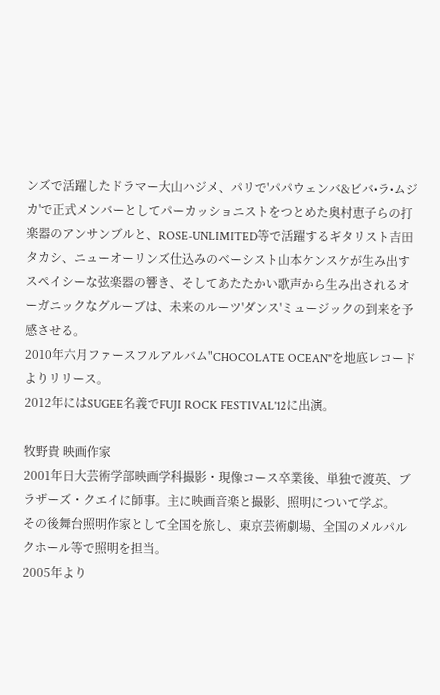ンズで活躍したドラマー大山ハジメ、パリで'パパウェンバ&ビバ•ラ•ムジカ'で正式メンバーとしてパーカッショニストをつとめた奥村恵子らの打楽器のアンサンブルと、ROSE-UNLIMITED等で活躍するギタリスト吉田タカシ、ニューオーリンズ仕込みのベーシスト山本ケンスケが生み出すスペイシーな弦楽器の響き、そしてあたたかい歌声から生み出されるオーガニックなグルーブは、未来のルーツ'ダンス'ミュージックの到来を予感させる。
2010年六月ファースフルアルバム"CHOCOLATE OCEAN"を地底レコードよりリリース。
2012年にはSUGEE名義でFUJI ROCK FESTIVAL'12に出演。

牧野貴 映画作家
2001年日大芸術学部映画学科撮影・現像コース卒業後、単独で渡英、ブラザーズ・クエイに師事。主に映画音楽と撮影、照明について学ぶ。
その後舞台照明作家として全国を旅し、東京芸術劇場、全国のメルパルクホール等で照明を担当。
2005年より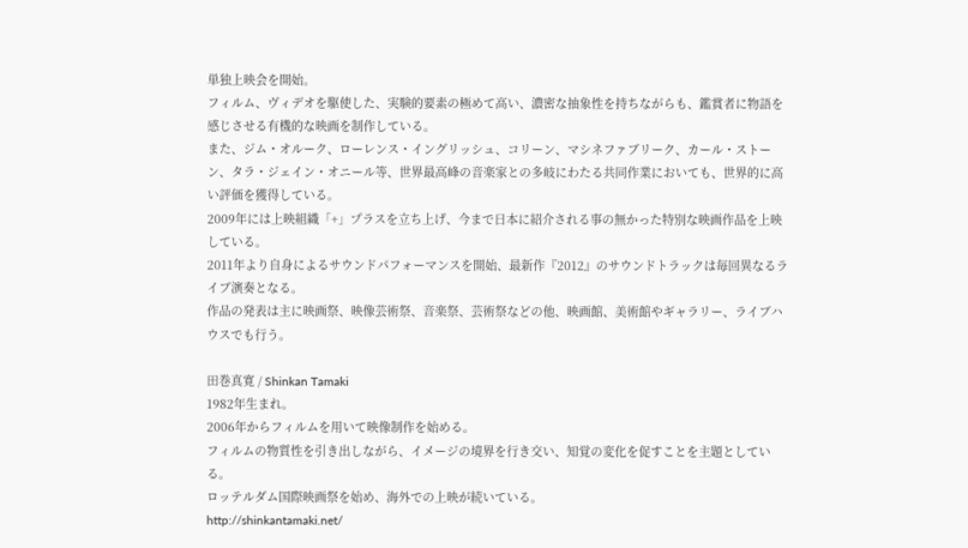単独上映会を開始。
フィルム、ヴィデオを駆使した、実験的要素の極めて高い、濃密な抽象性を持ちながらも、鑑賞者に物語を感じさせる有機的な映画を制作している。
また、ジム・オルーク、ローレンス・イングリッシュ、コリーン、マシネファブリーク、カール・ストーン、タラ・ジェイン・オニール等、世界最高峰の音楽家との多岐にわたる共同作業においても、世界的に高い評価を獲得している。
2009年には上映組織「+」プラスを立ち上げ、今まで日本に紹介される事の無かった特別な映画作品を上映している。
2011年より自身によるサウンドパフォーマンスを開始、最新作『2012』のサウンドトラックは毎回異なるライブ演奏となる。
作品の発表は主に映画祭、映像芸術祭、音楽祭、芸術祭などの他、映画館、美術館やギャラリー、ライブハウスでも行う。

田巻真寛 / Shinkan Tamaki
1982年生まれ。
2006年からフィルムを用いて映像制作を始める。
フィルムの物質性を引き出しながら、イメージの境界を行き交い、知覚の変化を促すことを主題としている。
ロッテルダム国際映画祭を始め、海外での上映が続いている。
http://shinkantamaki.net/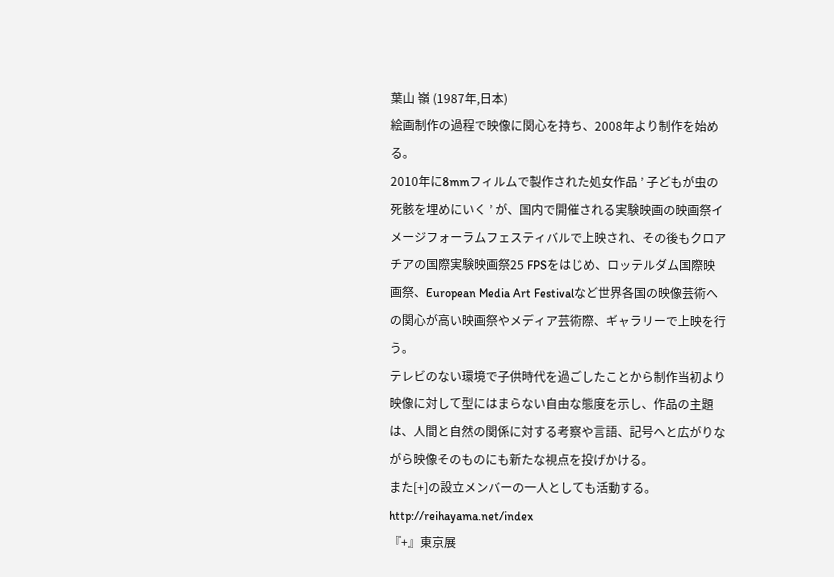葉山 嶺 (1987年,日本)
絵画制作の過程で映像に関心を持ち、2008年より制作を始める。
2010年に8mmフィルムで製作された処女作品 ’ 子どもが虫の死骸を埋めにいく ’ が、国内で開催される実験映画の映画祭イメージフォーラムフェスティバルで上映され、その後もクロアチアの国際実験映画祭25 FPSをはじめ、ロッテルダム国際映画祭、European Media Art Festivalなど世界各国の映像芸術への関心が高い映画祭やメディア芸術際、ギャラリーで上映を行う。
テレビのない環境で子供時代を過ごしたことから制作当初より映像に対して型にはまらない自由な態度を示し、作品の主題は、人間と自然の関係に対する考察や言語、記号へと広がりながら映像そのものにも新たな視点を投げかける。
また[+]の設立メンバーの一人としても活動する。
http://reihayama.net/index
『+』東京展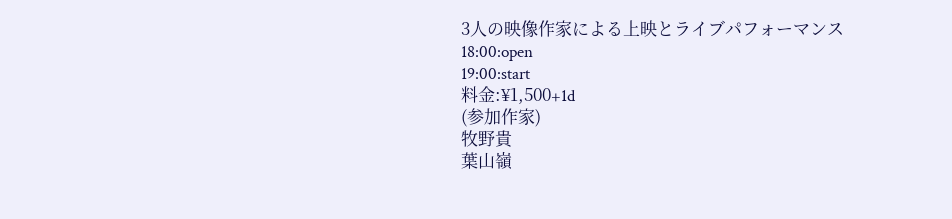3人の映像作家による上映とライブパフォーマンス
18:00:open
19:00:start
料金:¥1,500+1d
(参加作家)
牧野貴
葉山嶺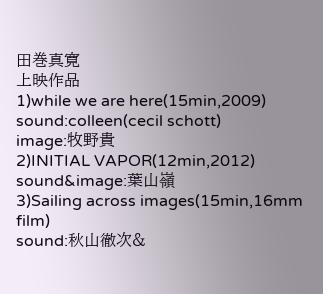田巻真寛
上映作品
1)while we are here(15min,2009)
sound:colleen(cecil schott)
image:牧野貴
2)INITIAL VAPOR(12min,2012)
sound&image:葉山嶺
3)Sailing across images(15min,16mm film)
sound:秋山徹次&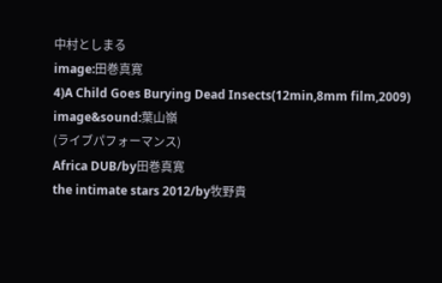中村としまる
image:田巻真寛
4)A Child Goes Burying Dead Insects(12min,8mm film,2009)
image&sound:葉山嶺
(ライブパフォーマンス)
Africa DUB/by田巻真寛
the intimate stars 2012/by牧野貴